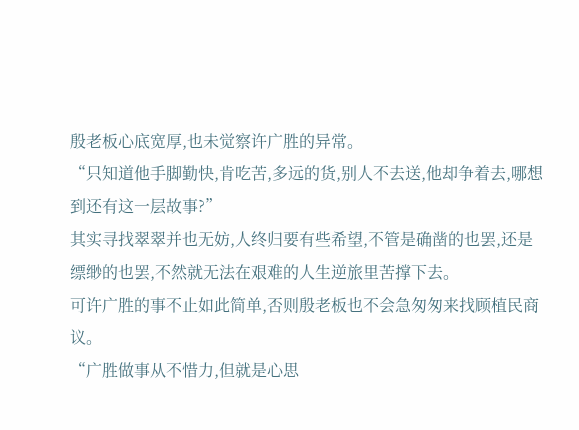殷老板心底宽厚,也未觉察许广胜的异常。
“只知道他手脚勤快,肯吃苦,多远的货,别人不去送,他却争着去,哪想到还有这一层故事?”
其实寻找翠翠并也无妨,人终归要有些希望,不管是确凿的也罢,还是缥缈的也罢,不然就无法在艰难的人生逆旅里苦撑下去。
可许广胜的事不止如此简单,否则殷老板也不会急匆匆来找顾植民商议。
“广胜做事从不惜力,但就是心思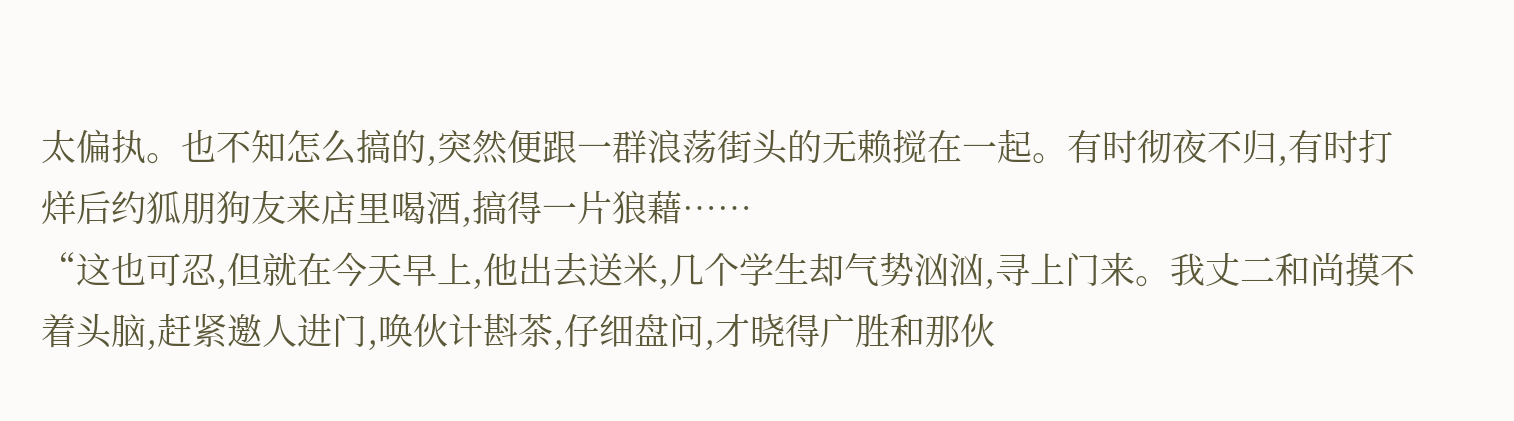太偏执。也不知怎么搞的,突然便跟一群浪荡街头的无赖搅在一起。有时彻夜不归,有时打烊后约狐朋狗友来店里喝酒,搞得一片狼藉……
“这也可忍,但就在今天早上,他出去送米,几个学生却气势汹汹,寻上门来。我丈二和尚摸不着头脑,赶紧邀人进门,唤伙计斟茶,仔细盘问,才晓得广胜和那伙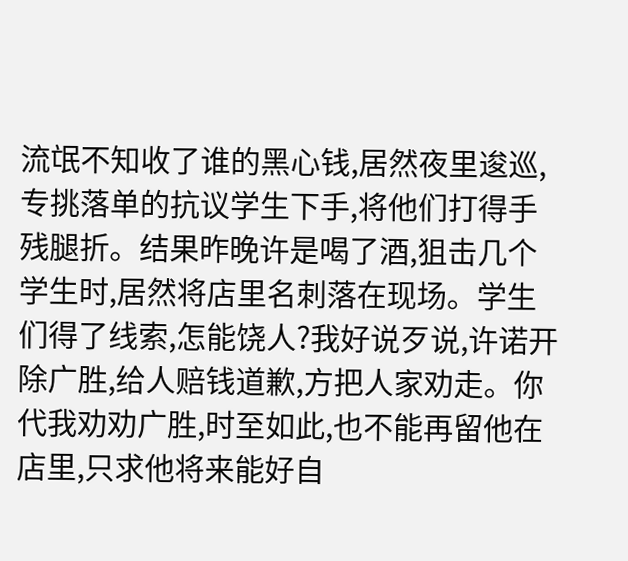流氓不知收了谁的黑心钱,居然夜里逡巡,专挑落单的抗议学生下手,将他们打得手残腿折。结果昨晚许是喝了酒,狙击几个学生时,居然将店里名刺落在现场。学生们得了线索,怎能饶人?我好说歹说,许诺开除广胜,给人赔钱道歉,方把人家劝走。你代我劝劝广胜,时至如此,也不能再留他在店里,只求他将来能好自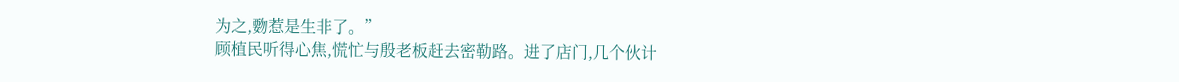为之,覅惹是生非了。”
顾植民听得心焦,慌忙与殷老板赶去密勒路。进了店门,几个伙计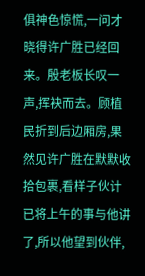俱神色惊慌,一问才晓得许广胜已经回来。殷老板长叹一声,挥袂而去。顾植民折到后边厢房,果然见许广胜在默默收拾包裹,看样子伙计已将上午的事与他讲了,所以他望到伙伴,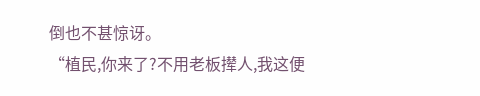倒也不甚惊讶。
“植民,你来了?不用老板撵人,我这便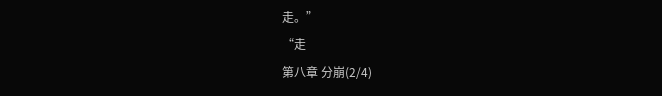走。”
“走
第八章 分崩(2/4)